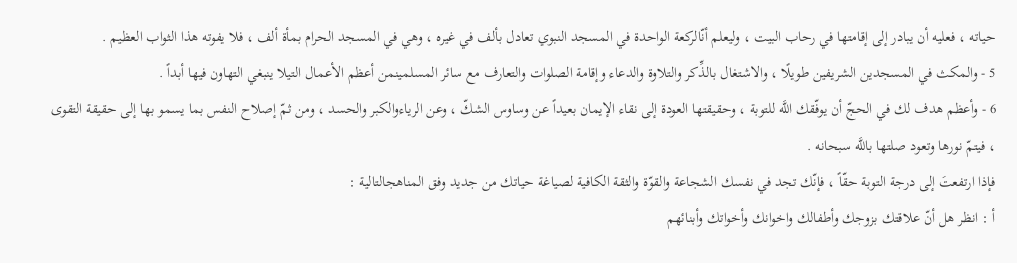حياته ، فعليه أن يبادر إلى إقامتها في رحاب البيت ، وليعلم أنّالركعة الواحدة في المسجد النبوي تعادل بألف في غيره ، وهي في المسجد الحرام بمأة ألف ، فلا يفوته هذا الثواب العظيم .
5 - والمكث في المسجدين الشريفين طويلًا ، والاشتغال بالذِّكر والتلاوة والدعاء وإقامة الصلوات والتعارف مع سائر المسلمينمن أعظم الأعمال التيلا ينبغي التهاون فيها أبداً .
6 - وأعظم هدف لك في الحجّ أن يوفّقك اللَّه للتوبة ، وحقيقتها العودة إلى نقاء الإيمان بعيداً عن وساوس الشكّ ، وعن الرياءوالكبر والحسد ، ومن ثمّ إصلاح النفس بما يسمو بها إلى حقيقة التقوى ، فيتمّ نورها وتعود صلتها باللَّه سبحانه .
فإذا ارتفعتَ إلى درجة التوبة حقّاً ، فإنّك تجد في نفسك الشجاعة والقوّة والثقة الكافية لصياغة حياتك من جديد وفق المناهجالتالية :
أ : انظر هل أنّ علاقتك بزوجك وأطفالك واخوانك وأخواتك وأبنائهم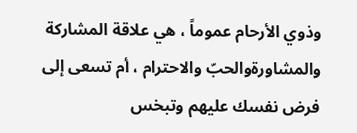وذوي الأرحام عموماً ، هي علاقة المشاركة والمشاورةوالحبّ والاحترام ، أم تسعى إلى فرض نفسك عليهم وتبخس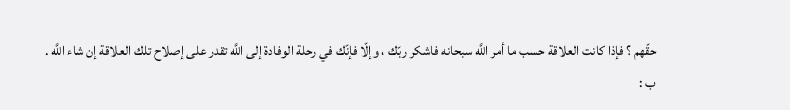حقّهم ؟ فإذا كانت العلاقة حسب ما أمر اللَّه سبحانه فاشكر ربّك ، وإلّا فإنّك في رحلة الوفادة إلى اللَّه تقدر على إصلاح تلك العلاقة إن شاء اللَّه .
ب :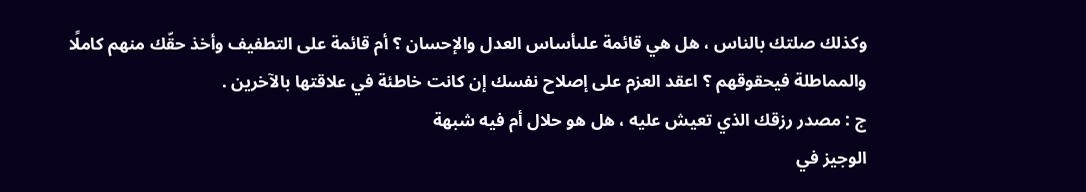وكذلك صلتك بالناس ، هل هي قائمة علىأساس العدل والإحسان ؟ أم قائمة على التطفيف وأخذ حقّك منهم كاملًا والمماطلة فيحقوقهم ؟ اعقد العزم على إصلاح نفسك إن كانت خاطئة في علاقتها بالآخرين .
ج : مصدر رزقك الذي تعيش عليه ، هل هو حلال أم فيه شبهة
الوجيز في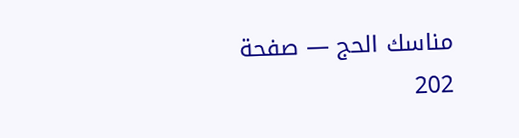مناسك الحج — صفحة 202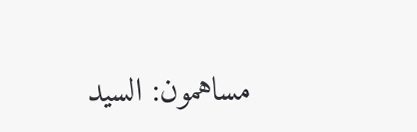مساهمون: السيد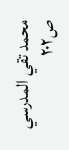محمد تقي المدرسي
ص٢٠٢